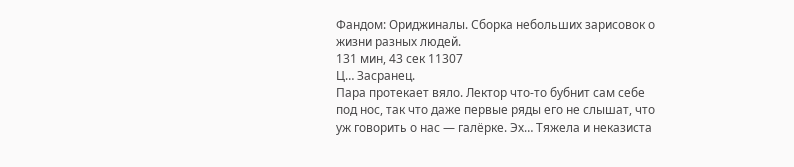Фандом: Ориджиналы. Сборка небольших зарисовок о жизни разных людей.
131 мин, 43 сек 11307
Ц… Засранец.
Пара протекает вяло. Лектор что-то бубнит сам себе под нос, так что даже первые ряды его не слышат, что уж говорить о нас — галёрке. Эх… Тяжела и неказиста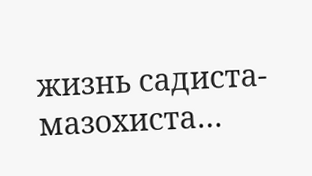жизнь садиста-мазохиста…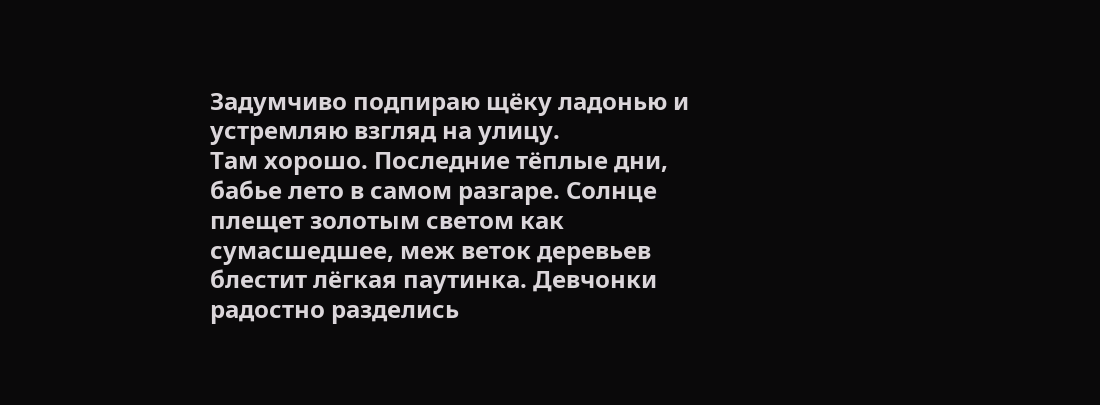Задумчиво подпираю щёку ладонью и устремляю взгляд на улицу.
Там хорошо. Последние тёплые дни, бабье лето в самом разгаре. Солнце плещет золотым светом как сумасшедшее, меж веток деревьев блестит лёгкая паутинка. Девчонки радостно разделись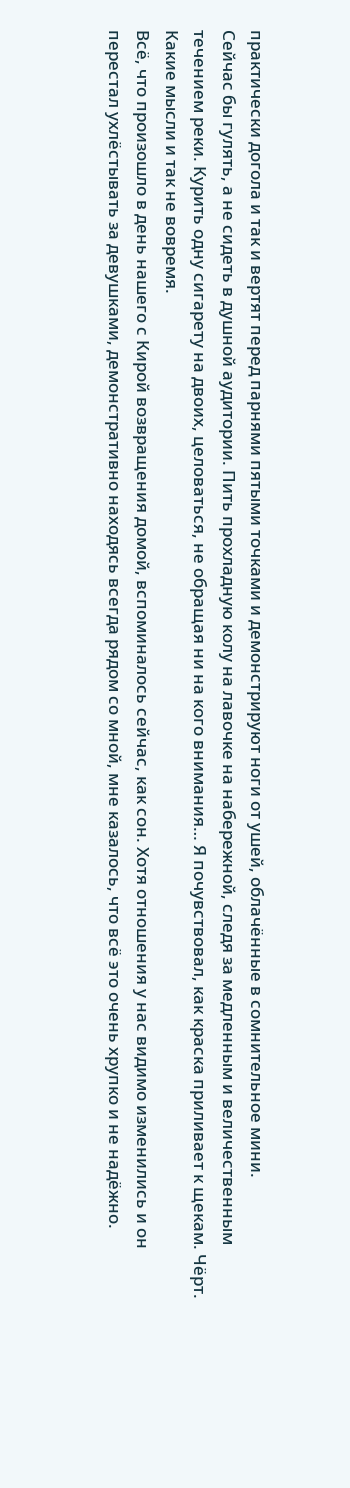практически догола и так и вертят перед парнями пятыми точками и демонстрируют ноги от ушей, облачённые в сомнительное мини.
Сейчас бы гулять, а не сидеть в душной аудитории. Пить прохладную колу на лавочке на набережной, следя за медленным и величественным течением реки. Курить одну сигарету на двоих, целоваться, не обращая ни на кого внимания… Я почувствовал, как краска приливает к щекам. Чёрт. Какие мысли и так не вовремя.
Всё, что произошло в день нашего с Кирой возвращения домой, вспоминалось сейчас, как сон. Хотя отношения у нас видимо изменились и он перестал ухлёстывать за девушками, демонстративно находясь всегда рядом со мной, мне казалось, что всё это очень хрупко и не надёжно.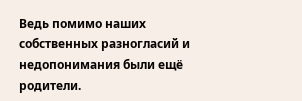Ведь помимо наших собственных разногласий и недопонимания были ещё родители.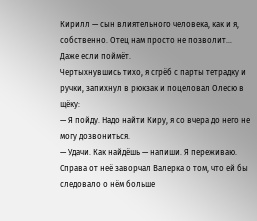Кирилл — сын влиятельного человека, как и я, собственно. Отец нам просто не позволит… Даже если поймёт.
Чертыхнувшись тихо, я сгрёб с парты тетрадку и ручки, запихнул в рюкзак и поцеловал Олесю в щёку:
— Я пойду. Надо найти Киру, я со вчера до него не могу дозвониться.
— Удачи. Как найдёшь — напиши. Я переживаю.
Справа от неё заворчал Валерка о том, что ей бы следовало о нём больше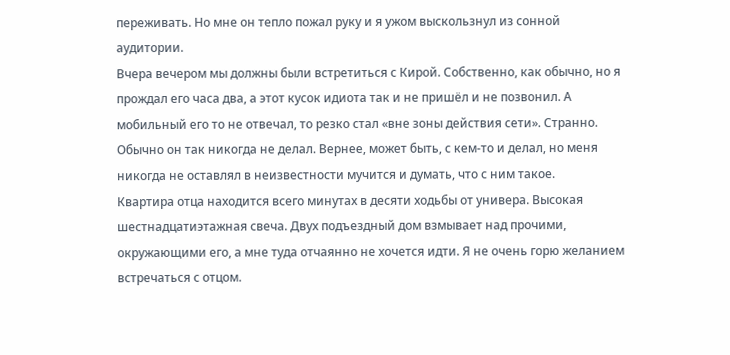переживать. Но мне он тепло пожал руку и я ужом выскользнул из сонной аудитории.
Вчера вечером мы должны были встретиться с Кирой. Собственно, как обычно, но я прождал его часа два, а этот кусок идиота так и не пришёл и не позвонил. А мобильный его то не отвечал, то резко стал «вне зоны действия сети». Странно. Обычно он так никогда не делал. Вернее, может быть, с кем-то и делал, но меня никогда не оставлял в неизвестности мучится и думать, что с ним такое.
Квартира отца находится всего минутах в десяти ходьбы от универа. Высокая шестнадцатиэтажная свеча. Двух подъездный дом взмывает над прочими, окружающими его, а мне туда отчаянно не хочется идти. Я не очень горю желанием встречаться с отцом.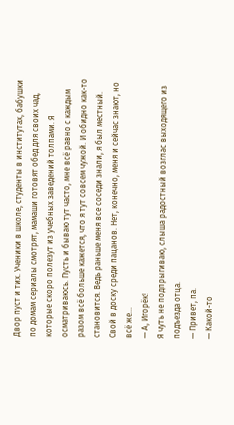Двор пуст и тих. Ученики в школе, студенты в институтах, бабушки по домам сериалы смотрят, мамаши готовят обед для своих чад, которые скоро полезут из учебных заведений толпами. Я осматриваюсь. Пусть и бываю тут часто, мне всё равно с каждым разом всё больше кажется, что я тут совсем чужой. И обидно как-то становится. Ведь раньше меня все соседи знали, я был местный. Свой в доску среди пацанов. Нет, конечно, меня и сейчас знают, но всё же…
— А, Игорёк!
Я чуть не подпрыгиваю, слыша радостный возглас выходящего из подъезда отца.
— Привет, па.
— Какой-то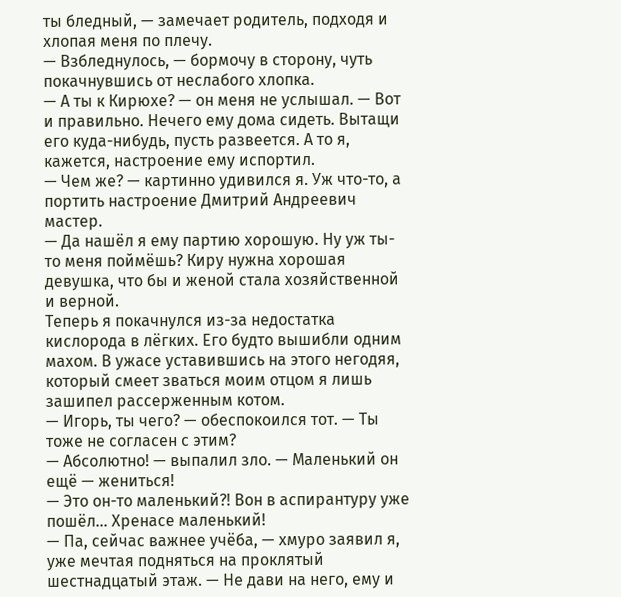ты бледный, — замечает родитель, подходя и хлопая меня по плечу.
— Взбледнулось, — бормочу в сторону, чуть покачнувшись от неслабого хлопка.
— А ты к Кирюхе? — он меня не услышал. — Вот и правильно. Нечего ему дома сидеть. Вытащи его куда-нибудь, пусть развеется. А то я, кажется, настроение ему испортил.
— Чем же? — картинно удивился я. Уж что-то, а портить настроение Дмитрий Андреевич мастер.
— Да нашёл я ему партию хорошую. Ну уж ты-то меня поймёшь? Киру нужна хорошая девушка, что бы и женой стала хозяйственной и верной.
Теперь я покачнулся из-за недостатка кислорода в лёгких. Его будто вышибли одним махом. В ужасе уставившись на этого негодяя, который смеет зваться моим отцом я лишь зашипел рассерженным котом.
— Игорь, ты чего? — обеспокоился тот. — Ты тоже не согласен с этим?
— Абсолютно! — выпалил зло. — Маленький он ещё — жениться!
— Это он-то маленький?! Вон в аспирантуру уже пошёл… Хренасе маленький!
— Па, сейчас важнее учёба, — хмуро заявил я, уже мечтая подняться на проклятый шестнадцатый этаж. — Не дави на него, ему и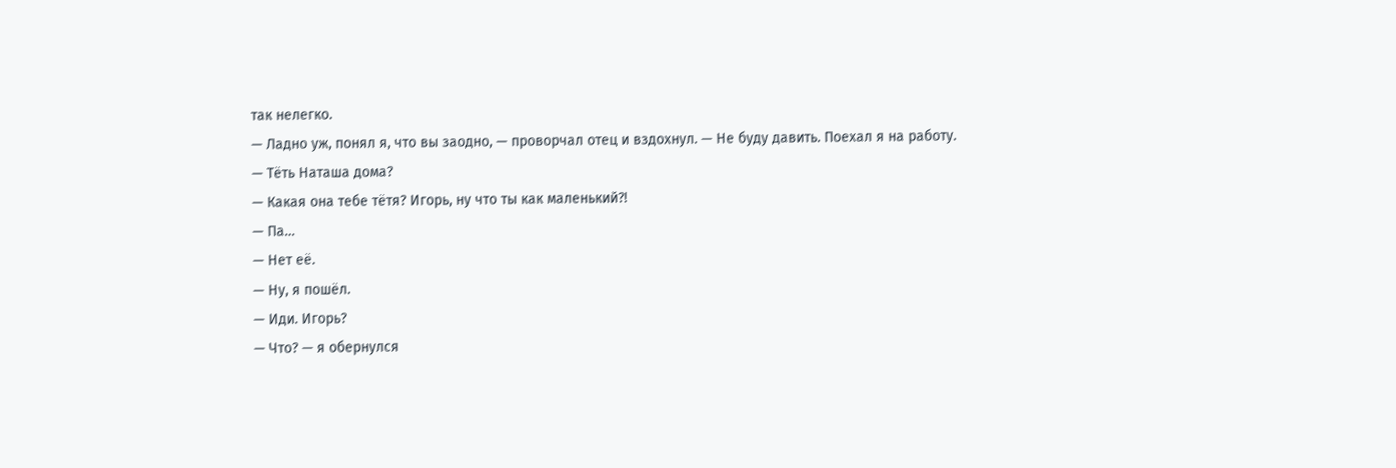так нелегко.
— Ладно уж, понял я, что вы заодно, — проворчал отец и вздохнул. — Не буду давить. Поехал я на работу.
— Тёть Наташа дома?
— Какая она тебе тётя? Игорь, ну что ты как маленький?!
— Па…
— Нет её.
— Ну, я пошёл.
— Иди. Игорь?
— Что? — я обернулся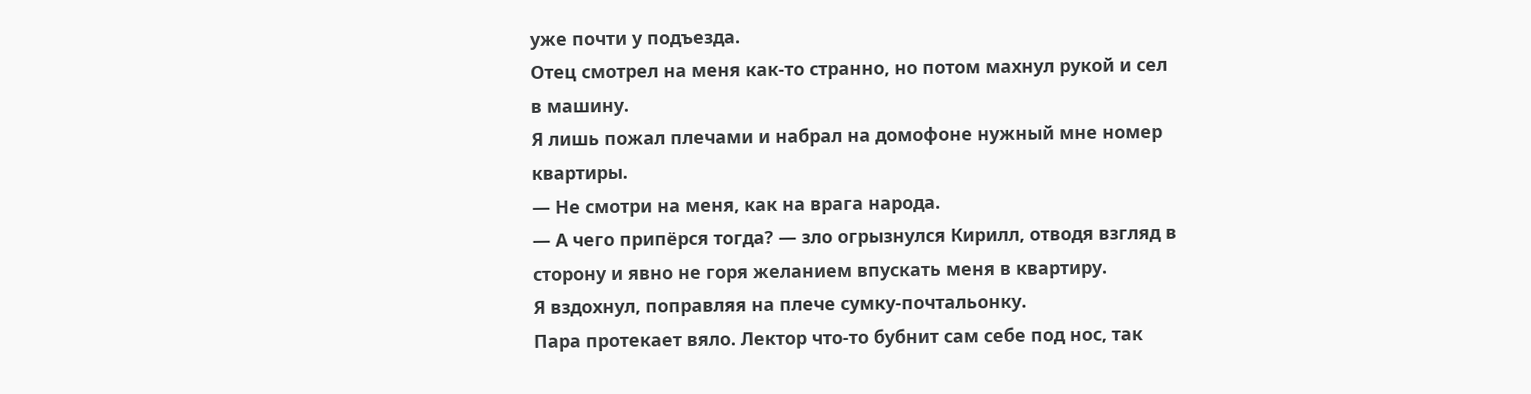уже почти у подъезда.
Отец смотрел на меня как-то странно, но потом махнул рукой и сел в машину.
Я лишь пожал плечами и набрал на домофоне нужный мне номер квартиры.
— Не смотри на меня, как на врага народа.
— А чего припёрся тогда? — зло огрызнулся Кирилл, отводя взгляд в сторону и явно не горя желанием впускать меня в квартиру.
Я вздохнул, поправляя на плече сумку-почтальонку.
Пара протекает вяло. Лектор что-то бубнит сам себе под нос, так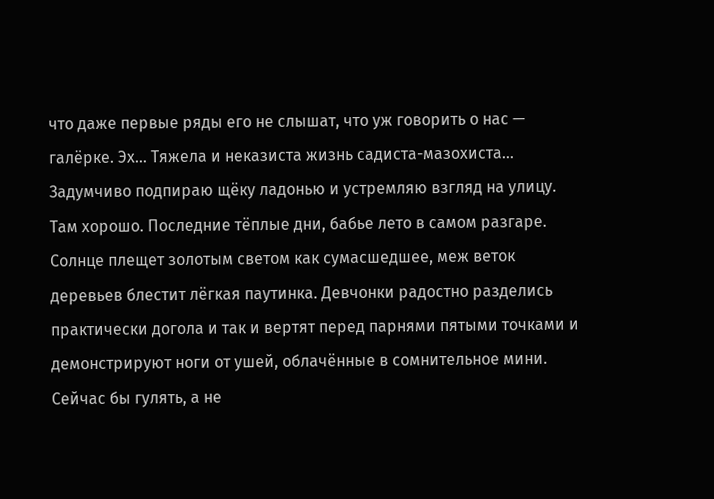что даже первые ряды его не слышат, что уж говорить о нас — галёрке. Эх… Тяжела и неказиста жизнь садиста-мазохиста… Задумчиво подпираю щёку ладонью и устремляю взгляд на улицу.
Там хорошо. Последние тёплые дни, бабье лето в самом разгаре. Солнце плещет золотым светом как сумасшедшее, меж веток деревьев блестит лёгкая паутинка. Девчонки радостно разделись практически догола и так и вертят перед парнями пятыми точками и демонстрируют ноги от ушей, облачённые в сомнительное мини.
Сейчас бы гулять, а не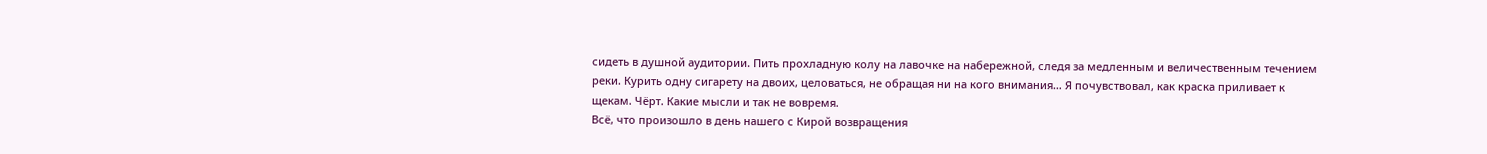сидеть в душной аудитории. Пить прохладную колу на лавочке на набережной, следя за медленным и величественным течением реки. Курить одну сигарету на двоих, целоваться, не обращая ни на кого внимания… Я почувствовал, как краска приливает к щекам. Чёрт. Какие мысли и так не вовремя.
Всё, что произошло в день нашего с Кирой возвращения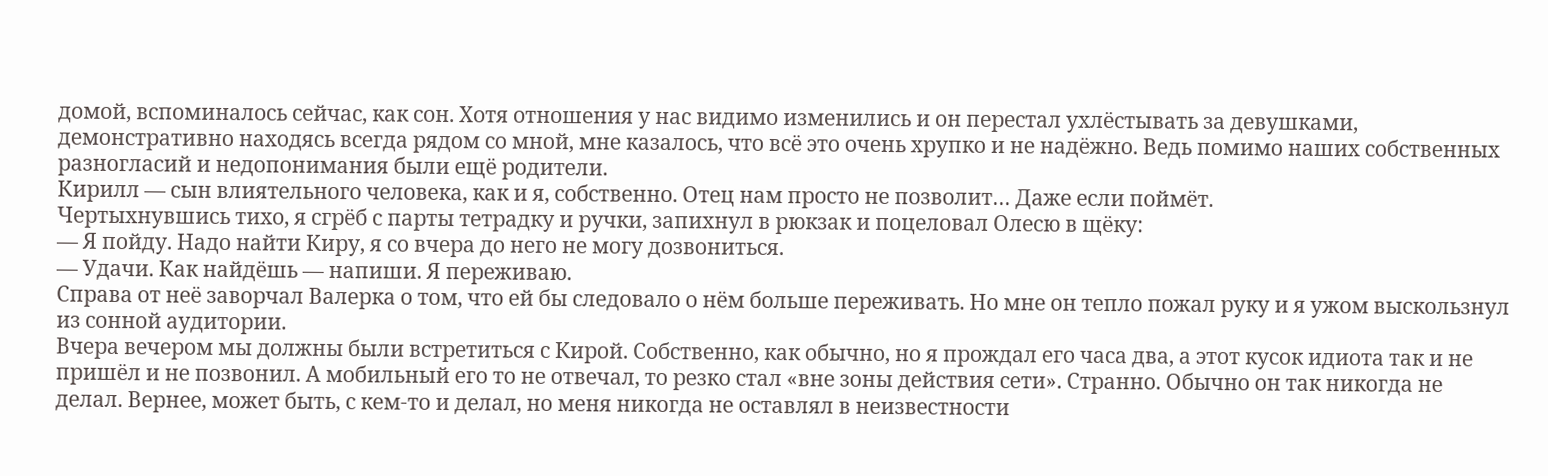домой, вспоминалось сейчас, как сон. Хотя отношения у нас видимо изменились и он перестал ухлёстывать за девушками, демонстративно находясь всегда рядом со мной, мне казалось, что всё это очень хрупко и не надёжно. Ведь помимо наших собственных разногласий и недопонимания были ещё родители.
Кирилл — сын влиятельного человека, как и я, собственно. Отец нам просто не позволит… Даже если поймёт.
Чертыхнувшись тихо, я сгрёб с парты тетрадку и ручки, запихнул в рюкзак и поцеловал Олесю в щёку:
— Я пойду. Надо найти Киру, я со вчера до него не могу дозвониться.
— Удачи. Как найдёшь — напиши. Я переживаю.
Справа от неё заворчал Валерка о том, что ей бы следовало о нём больше переживать. Но мне он тепло пожал руку и я ужом выскользнул из сонной аудитории.
Вчера вечером мы должны были встретиться с Кирой. Собственно, как обычно, но я прождал его часа два, а этот кусок идиота так и не пришёл и не позвонил. А мобильный его то не отвечал, то резко стал «вне зоны действия сети». Странно. Обычно он так никогда не делал. Вернее, может быть, с кем-то и делал, но меня никогда не оставлял в неизвестности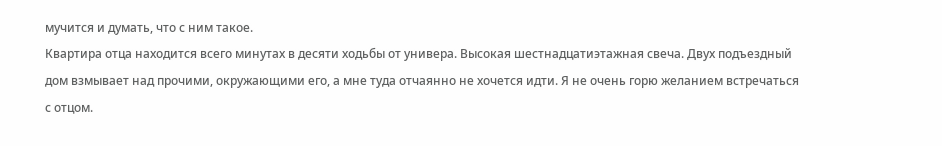мучится и думать, что с ним такое.
Квартира отца находится всего минутах в десяти ходьбы от универа. Высокая шестнадцатиэтажная свеча. Двух подъездный дом взмывает над прочими, окружающими его, а мне туда отчаянно не хочется идти. Я не очень горю желанием встречаться с отцом.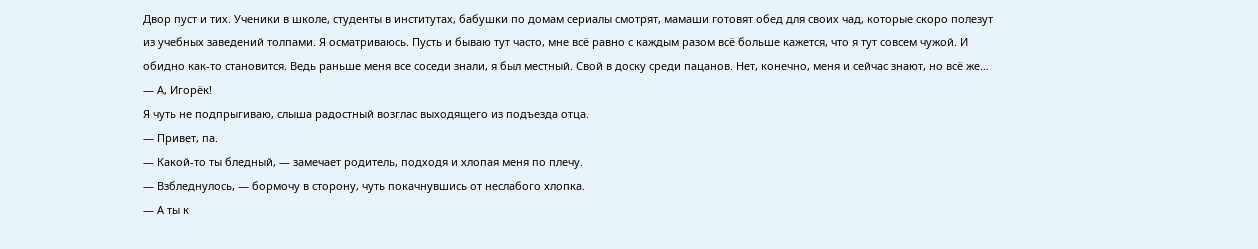Двор пуст и тих. Ученики в школе, студенты в институтах, бабушки по домам сериалы смотрят, мамаши готовят обед для своих чад, которые скоро полезут из учебных заведений толпами. Я осматриваюсь. Пусть и бываю тут часто, мне всё равно с каждым разом всё больше кажется, что я тут совсем чужой. И обидно как-то становится. Ведь раньше меня все соседи знали, я был местный. Свой в доску среди пацанов. Нет, конечно, меня и сейчас знают, но всё же…
— А, Игорёк!
Я чуть не подпрыгиваю, слыша радостный возглас выходящего из подъезда отца.
— Привет, па.
— Какой-то ты бледный, — замечает родитель, подходя и хлопая меня по плечу.
— Взбледнулось, — бормочу в сторону, чуть покачнувшись от неслабого хлопка.
— А ты к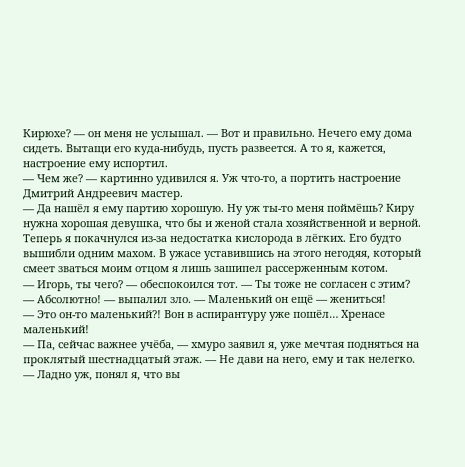Кирюхе? — он меня не услышал. — Вот и правильно. Нечего ему дома сидеть. Вытащи его куда-нибудь, пусть развеется. А то я, кажется, настроение ему испортил.
— Чем же? — картинно удивился я. Уж что-то, а портить настроение Дмитрий Андреевич мастер.
— Да нашёл я ему партию хорошую. Ну уж ты-то меня поймёшь? Киру нужна хорошая девушка, что бы и женой стала хозяйственной и верной.
Теперь я покачнулся из-за недостатка кислорода в лёгких. Его будто вышибли одним махом. В ужасе уставившись на этого негодяя, который смеет зваться моим отцом я лишь зашипел рассерженным котом.
— Игорь, ты чего? — обеспокоился тот. — Ты тоже не согласен с этим?
— Абсолютно! — выпалил зло. — Маленький он ещё — жениться!
— Это он-то маленький?! Вон в аспирантуру уже пошёл… Хренасе маленький!
— Па, сейчас важнее учёба, — хмуро заявил я, уже мечтая подняться на проклятый шестнадцатый этаж. — Не дави на него, ему и так нелегко.
— Ладно уж, понял я, что вы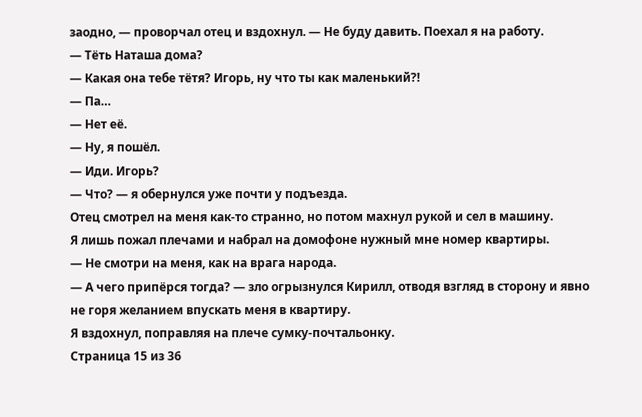заодно, — проворчал отец и вздохнул. — Не буду давить. Поехал я на работу.
— Тёть Наташа дома?
— Какая она тебе тётя? Игорь, ну что ты как маленький?!
— Па…
— Нет её.
— Ну, я пошёл.
— Иди. Игорь?
— Что? — я обернулся уже почти у подъезда.
Отец смотрел на меня как-то странно, но потом махнул рукой и сел в машину.
Я лишь пожал плечами и набрал на домофоне нужный мне номер квартиры.
— Не смотри на меня, как на врага народа.
— А чего припёрся тогда? — зло огрызнулся Кирилл, отводя взгляд в сторону и явно не горя желанием впускать меня в квартиру.
Я вздохнул, поправляя на плече сумку-почтальонку.
Страница 15 из 36